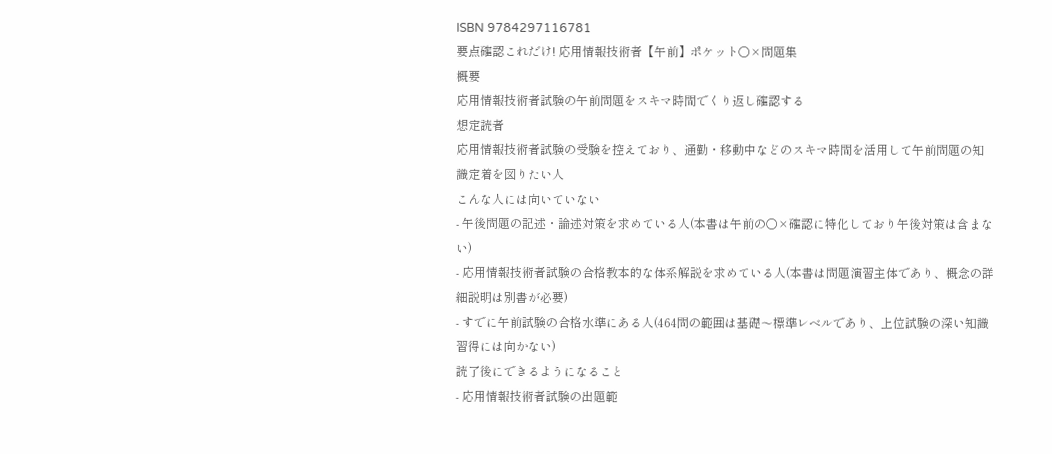ISBN 9784297116781
要点確認これだけ! 応用情報技術者【午前】ポケット○×問題集
概要
応用情報技術者試験の午前問題をスキマ時間でくり返し確認する
想定読者
応用情報技術者試験の受験を控えており、通勤・移動中などのスキマ時間を活用して午前問題の知識定着を図りたい人
こんな人には向いていない
- 午後問題の記述・論述対策を求めている人(本書は午前の○×確認に特化しており午後対策は含まない)
- 応用情報技術者試験の合格教本的な体系解説を求めている人(本書は問題演習主体であり、概念の詳細説明は別書が必要)
- すでに午前試験の合格水準にある人(464問の範囲は基礎〜標準レベルであり、上位試験の深い知識習得には向かない)
読了後にできるようになること
- 応用情報技術者試験の出題範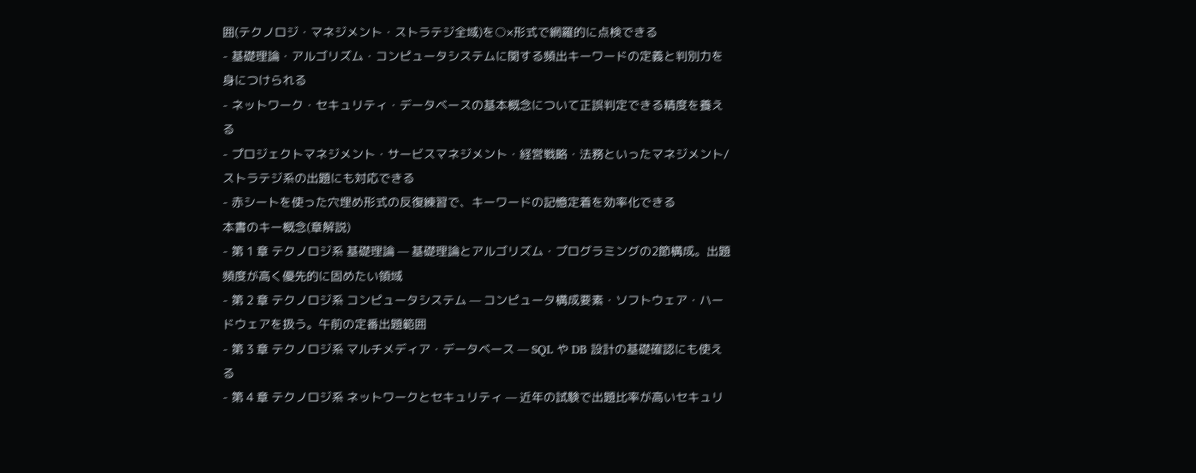囲(テクノロジ・マネジメント・ストラテジ全域)を○×形式で網羅的に点検できる
- 基礎理論・アルゴリズム・コンピュータシステムに関する頻出キーワードの定義と判別力を身につけられる
- ネットワーク・セキュリティ・データベースの基本概念について正誤判定できる精度を養える
- プロジェクトマネジメント・サービスマネジメント・経営戦略・法務といったマネジメント/ストラテジ系の出題にも対応できる
- 赤シートを使った穴埋め形式の反復練習で、キーワードの記憶定着を効率化できる
本書のキー概念(章解説)
- 第 1 章 テクノロジ系 基礎理論 — 基礎理論とアルゴリズム・プログラミングの2節構成。出題頻度が高く優先的に固めたい領域
- 第 2 章 テクノロジ系 コンピュータシステム — コンピュータ構成要素・ソフトウェア・ハードウェアを扱う。午前の定番出題範囲
- 第 3 章 テクノロジ系 マルチメディア・データベース — SQL や DB 設計の基礎確認にも使える
- 第 4 章 テクノロジ系 ネットワークとセキュリティ — 近年の試験で出題比率が高いセキュリ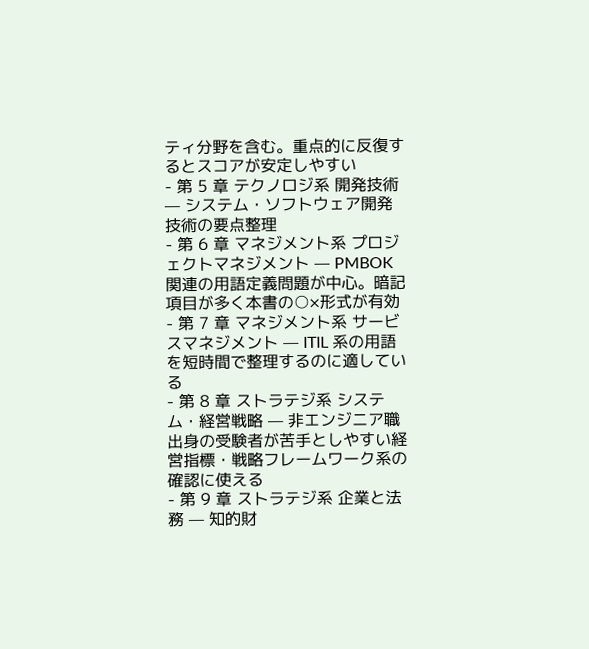ティ分野を含む。重点的に反復するとスコアが安定しやすい
- 第 5 章 テクノロジ系 開発技術 — システム・ソフトウェア開発技術の要点整理
- 第 6 章 マネジメント系 プロジェクトマネジメント — PMBOK 関連の用語定義問題が中心。暗記項目が多く本書の○×形式が有効
- 第 7 章 マネジメント系 サービスマネジメント — ITIL 系の用語を短時間で整理するのに適している
- 第 8 章 ストラテジ系 システム・経営戦略 — 非エンジニア職出身の受験者が苦手としやすい経営指標・戦略フレームワーク系の確認に使える
- 第 9 章 ストラテジ系 企業と法務 — 知的財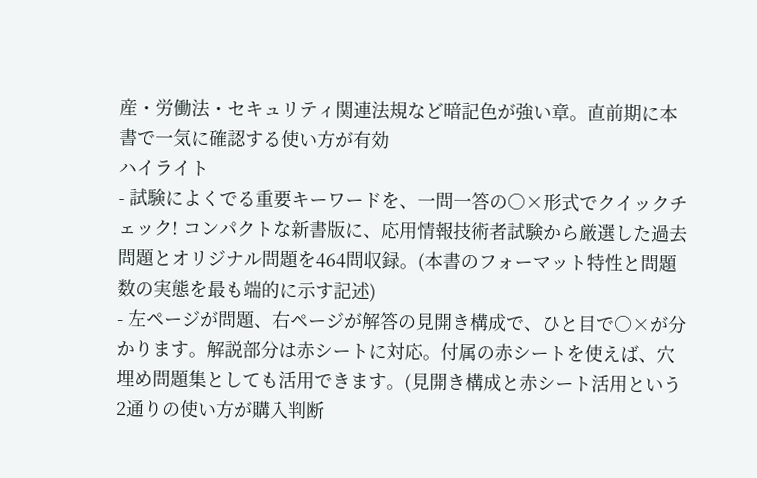産・労働法・セキュリティ関連法規など暗記色が強い章。直前期に本書で一気に確認する使い方が有効
ハイライト
- 試験によくでる重要キーワードを、一問一答の○×形式でクイックチェック! コンパクトな新書版に、応用情報技術者試験から厳選した過去問題とオリジナル問題を464問収録。(本書のフォーマット特性と問題数の実態を最も端的に示す記述)
- 左ページが問題、右ページが解答の見開き構成で、ひと目で○×が分かります。解説部分は赤シートに対応。付属の赤シートを使えば、穴埋め問題集としても活用できます。(見開き構成と赤シート活用という2通りの使い方が購入判断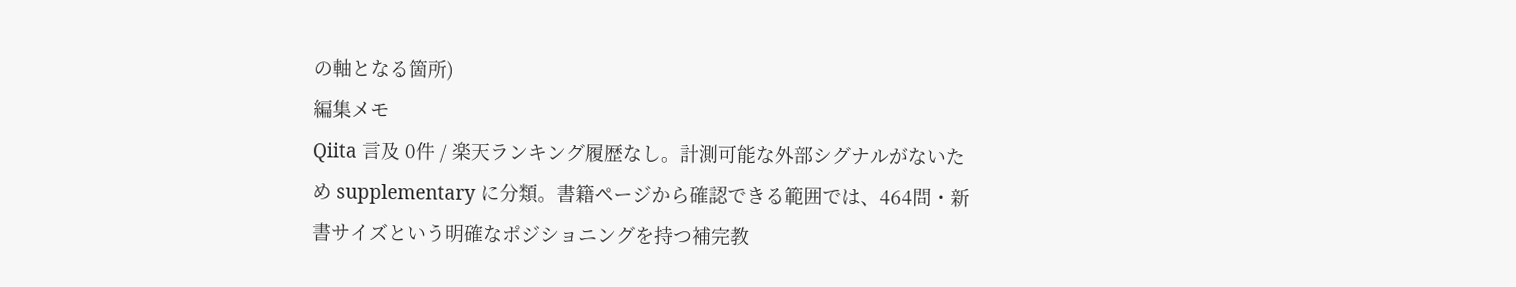の軸となる箇所)
編集メモ
Qiita 言及 0件 / 楽天ランキング履歴なし。計測可能な外部シグナルがないため supplementary に分類。書籍ページから確認できる範囲では、464問・新書サイズという明確なポジショニングを持つ補完教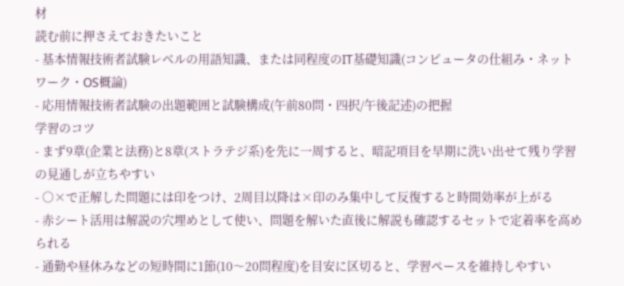材
読む前に押さえておきたいこと
- 基本情報技術者試験レベルの用語知識、または同程度のIT基礎知識(コンピュータの仕組み・ネットワーク・OS概論)
- 応用情報技術者試験の出題範囲と試験構成(午前80問・四択/午後記述)の把握
学習のコツ
- まず9章(企業と法務)と8章(ストラテジ系)を先に一周すると、暗記項目を早期に洗い出せて残り学習の見通しが立ちやすい
- ○×で正解した問題には印をつけ、2周目以降は×印のみ集中して反復すると時間効率が上がる
- 赤シート活用は解説の穴埋めとして使い、問題を解いた直後に解説も確認するセットで定着率を高められる
- 通勤や昼休みなどの短時間に1節(10〜20問程度)を目安に区切ると、学習ペースを維持しやすい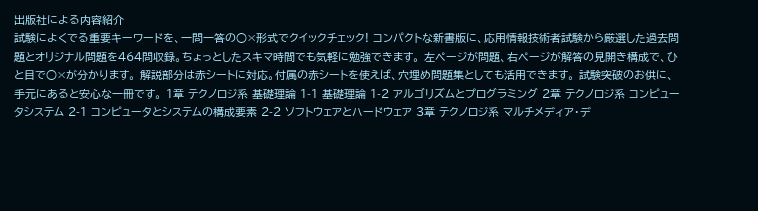出版社による内容紹介
試験によくでる重要キーワードを、一問一答の○×形式でクイックチェック! コンパクトな新書版に、応用情報技術者試験から厳選した過去問題とオリジナル問題を464問収録。ちょっとしたスキマ時間でも気軽に勉強できます。 左ページが問題、右ページが解答の見開き構成で、ひと目で○×が分かります。 解説部分は赤シートに対応。付属の赤シートを使えば、穴埋め問題集としても活用できます。 試験突破のお供に、手元にあると安心な一冊です。 1章 テクノロジ系 基礎理論 1-1 基礎理論 1-2 アルゴリズムとプログラミング 2章 テクノロジ系 コンピュータシステム 2-1 コンピュータとシステムの構成要素 2-2 ソフトウェアとハードウェア 3章 テクノロジ系 マルチメディア・デ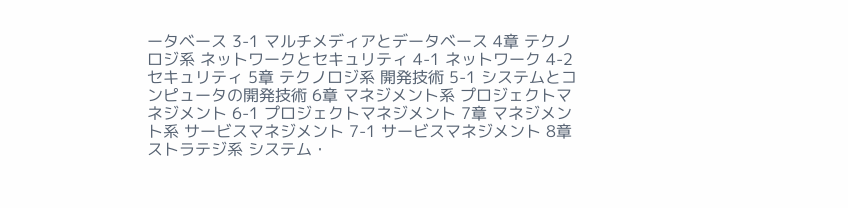ータベース 3-1 マルチメディアとデータベース 4章 テクノロジ系 ネットワークとセキュリティ 4-1 ネットワーク 4-2 セキュリティ 5章 テクノロジ系 開発技術 5-1 システムとコンピュータの開発技術 6章 マネジメント系 プロジェクトマネジメント 6-1 プロジェクトマネジメント 7章 マネジメント系 サービスマネジメント 7-1 サービスマネジメント 8章 ストラテジ系 システム・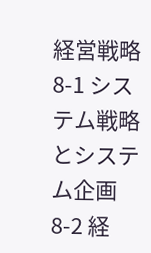経営戦略 8-1 システム戦略とシステム企画 8-2 経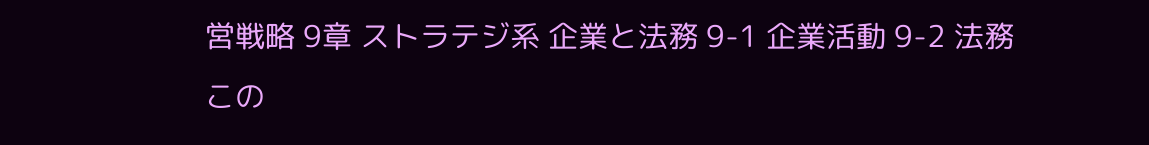営戦略 9章 ストラテジ系 企業と法務 9-1 企業活動 9-2 法務
この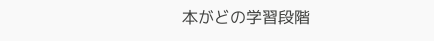本がどの学習段階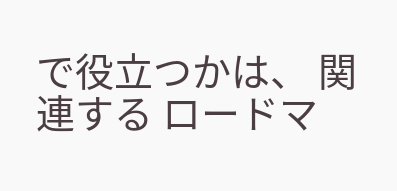で役立つかは、 関連する ロードマ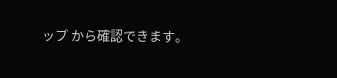ップ から確認できます。